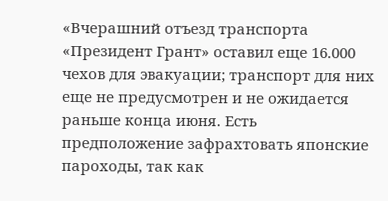«Вчерашний отъезд транспорта «Президент Грант» оставил еще 16.000 чехов для эвакуации; транспорт для них еще не предусмотрен и не ожидается раньше конца июня. Есть предположение зафрахтовать японские пароходы, так как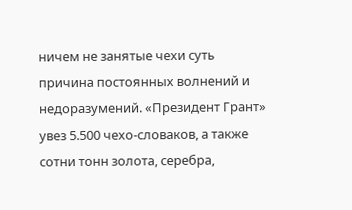ничем не занятые чехи суть причина постоянных волнений и недоразумений. «Президент Грант» увез 5.500 чехо-словаков, а также сотни тонн золота, серебра,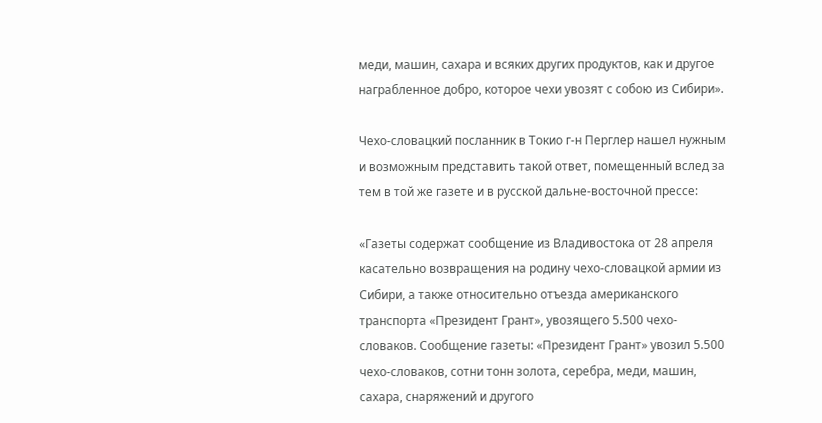меди, машин, сахара и всяких других продуктов, как и другое награбленное добро, которое чехи увозят с собою из Сибири».

Чехо-словацкий посланник в Токио г-н Перглер нашел нужным и возможным представить такой ответ, помещенный вслед за тем в той же газете и в русской дальне-восточной прессе:

«Газеты содержат сообщение из Владивостока от 28 апреля касательно возвращения на родину чехо-словацкой армии из Сибири, а также относительно отъезда американского транспорта «Президент Грант», увозящего 5.500 чехо-словаков. Сообщение газеты: «Президент Грант» увозил 5.500 чехо-словаков, сотни тонн золота, серебра, меди, машин, сахара, снаряжений и другого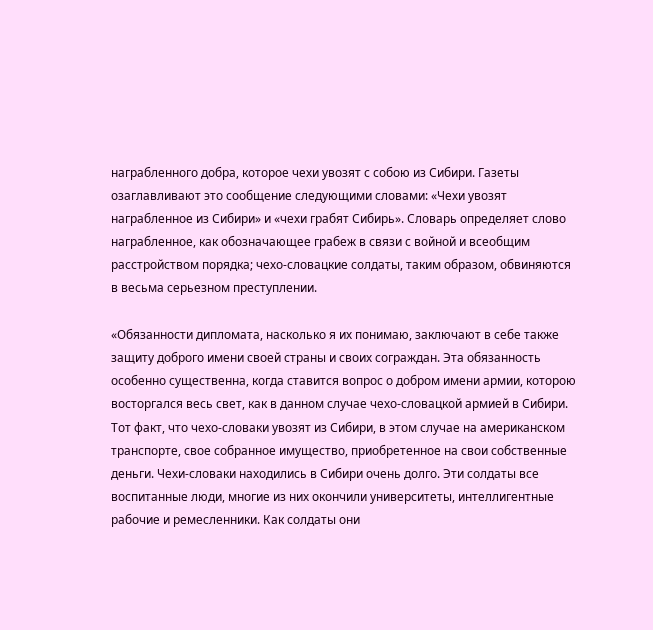награбленного добра, которое чехи увозят с собою из Сибири. Газеты озаглавливают это сообщение следующими словами: «Чехи увозят награбленное из Сибири» и «чехи грабят Сибирь». Словарь определяет слово награбленное, как обозначающее грабеж в связи с войной и всеобщим расстройством порядка; чехо-словацкие солдаты, таким образом, обвиняются в весьма серьезном преступлении.

«Обязанности дипломата, насколько я их понимаю, заключают в себе также защиту доброго имени своей страны и своих сограждан. Эта обязанность особенно существенна, когда ставится вопрос о добром имени армии, которою восторгался весь свет, как в данном случае чехо-словацкой армией в Сибири. Тот факт, что чехо-словаки увозят из Сибири, в этом случае на американском транспорте, свое собранное имущество, приобретенное на свои собственные деньги. Чехи-словаки находились в Сибири очень долго. Эти солдаты все воспитанные люди, многие из них окончили университеты, интеллигентные рабочие и ремесленники. Как солдаты они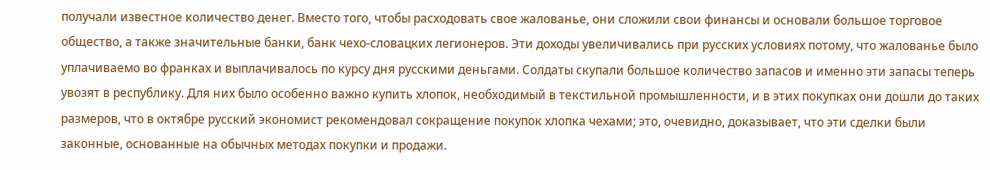получали известное количество денег. Вместо того, чтобы расходовать свое жалованье, они сложили свои финансы и основали большое торговое общество, а также значительные банки, банк чехо-словацких легионеров. Эти доходы увеличивались при русских условиях потому, что жалованье было уплачиваемо во франках и выплачивалось по курсу дня русскими деньгами. Солдаты скупали большое количество запасов и именно эти запасы теперь увозят в республику. Для них было особенно важно купить хлопок, необходимый в текстильной промышленности, и в этих покупках они дошли до таких размеров, что в октябре русский экономист рекомендовал сокращение покупок хлопка чехами; это, очевидно, доказывает, что эти сделки были законные, основанные на обычных методах покупки и продажи.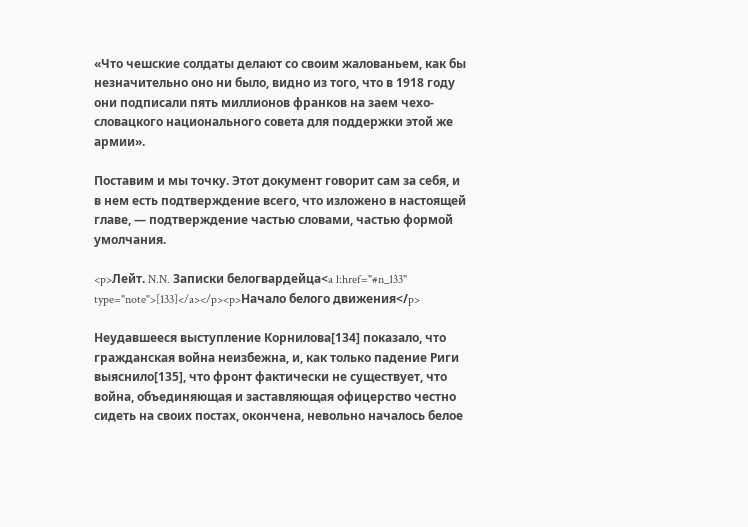«Что чешские солдаты делают со своим жалованьем, как бы незначительно оно ни было, видно из того, что в 1918 году они подписали пять миллионов франков на заем чехо-словацкого национального совета для поддержки этой же армии».

Поставим и мы точку. Этот документ говорит сам за себя, и в нем есть подтверждение всего, что изложено в настоящей главе, — подтверждение частью словами, частью формой умолчания.

<p>Лейт. N.N. Записки белогвардейца<a l:href="#n_133" type="note">[133]</a></p><p>Начало белого движения</p>

Неудавшееся выступление Корнилова[134] показало, что гражданская война неизбежна, и, как только падение Риги выяснило[135], что фронт фактически не существует, что война, объединяющая и заставляющая офицерство честно сидеть на своих постах, окончена, невольно началось белое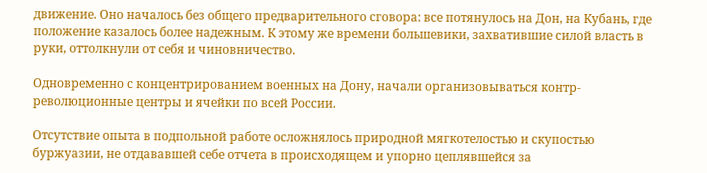движение. Оно началось без общего предварительного сговора: все потянулось на Дон, на Кубань, где положение казалось более надежным. К этому же времени большевики, захватившие силой власть в руки, оттолкнули от себя и чиновничество.

Одновременно с концентрированием военных на Дону, начали организовываться контр-революционные центры и ячейки по всей России.

Отсутствие опыта в подпольной работе осложнялось природной мягкотелостью и скупостью буржуазии, не отдававшей себе отчета в происходящем и упорно цеплявшейся за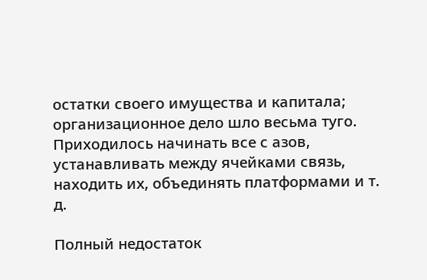остатки своего имущества и капитала; организационное дело шло весьма туго. Приходилось начинать все с азов, устанавливать между ячейками связь, находить их, объединять платформами и т. д.

Полный недостаток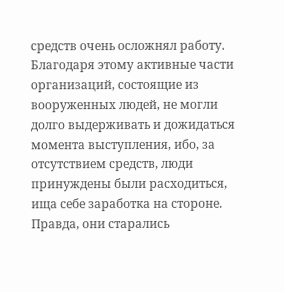средств очень осложнял работу. Благодаря этому активные части организаций, состоящие из вооруженных людей, не могли долго выдерживать и дожидаться момента выступления, ибо, за отсутствием средств, люди принуждены были расходиться, ища себе заработка на стороне. Правда, они старались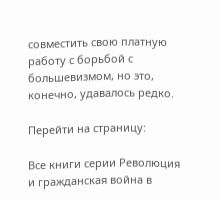совместить свою платную работу с борьбой с большевизмом, но это, конечно, удавалось редко.

Перейти на страницу:

Все книги серии Революция и гражданская война в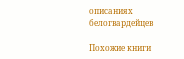описаниях белогвардейцев

Похожие книги